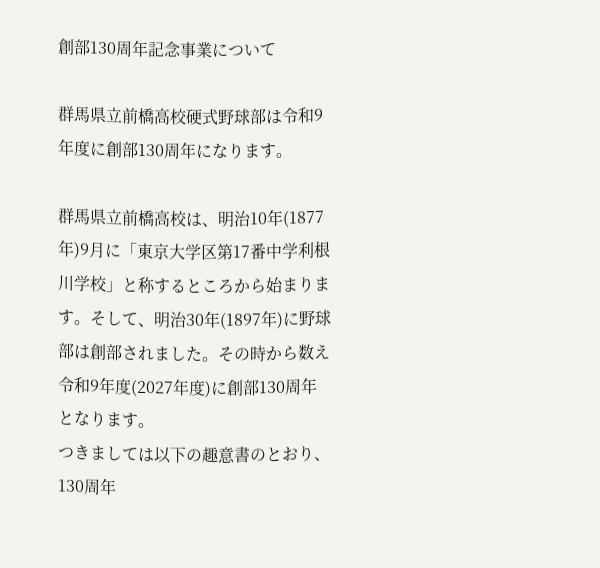創部130周年記念事業について

群馬県立前橋高校硬式野球部は令和9年度に創部130周年になります。

群馬県立前橋高校は、明治10年(1877年)9月に「東京大学区第17番中学利根川学校」と称するところから始まります。そして、明治30年(1897年)に野球部は創部されました。その時から数え令和9年度(2027年度)に創部130周年となります。
つきましては以下の趣意書のとおり、130周年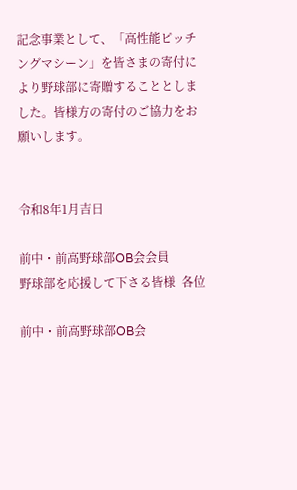記念事業として、「高性能ピッチングマシーン」を皆さまの寄付により野球部に寄贈することとしました。皆様方の寄付のご協力をお願いします。


令和8年1月吉日

前中・前高野球部OB会会員
野球部を応援して下さる皆様  各位

前中・前高野球部OB会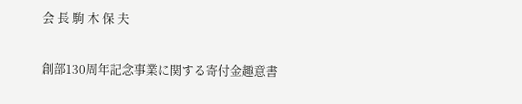会 長 駒 木 保 夫

創部130周年記念事業に関する寄付金趣意書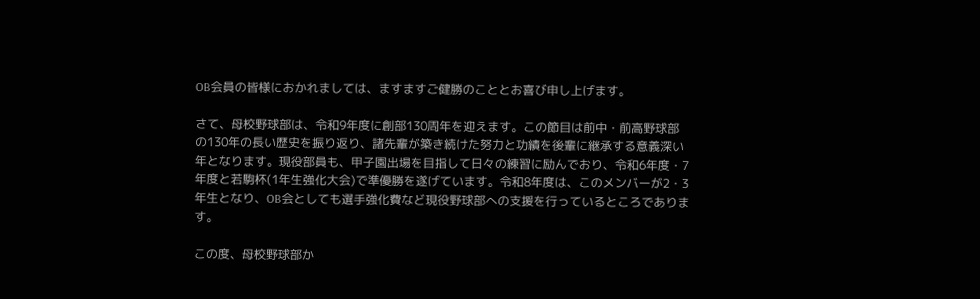OB会員の皆様におかれましては、ますますご健勝のこととお喜び申し上げます。

さて、母校野球部は、令和9年度に創部130周年を迎えます。この節目は前中・前高野球部の130年の長い歴史を振り返り、諸先輩が築き続けた努力と功績を後輩に継承する意義深い年となります。現役部員も、甲子園出場を目指して日々の練習に励んでおり、令和6年度・7年度と若駒杯(1年生強化大会)で準優勝を遂げています。令和8年度は、このメンバーが2・3年生となり、OB会としても選手強化費など現役野球部への支援を行っているところであります。

この度、母校野球部か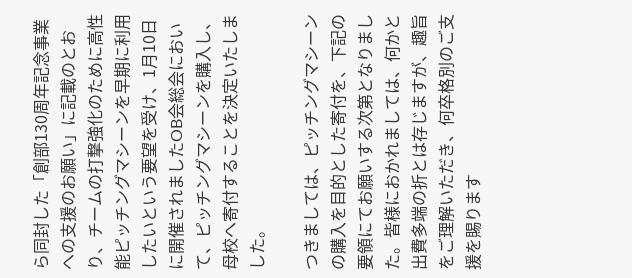ら同封した「創部130周年記念事業への支援のお願い」に記載のとおり、チームの打撃強化のために高性能ピッチングマシーンを早期に利用したいという要望を受け、1月10日に開催されましたOB会総会において、ピッチングマシーンを購入し、母校へ寄付することを決定いたしました。

つきましては、ピッチングマシーンの購入を目的とした寄付を、下記の要領にてお願いする次第となりました。皆様におかれましては、何かと出費多端の折とは存じますが、趣旨をご理解いただき、何卒格別のご支援を賜ります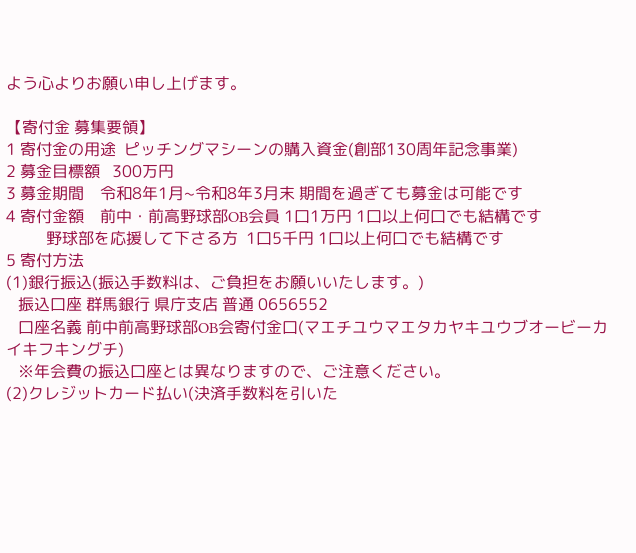よう心よりお願い申し上げます。

【寄付金 募集要領】
1 寄付金の用途  ピッチングマシーンの購入資金(創部130周年記念事業)
2 募金目標額   300万円
3 募金期間    令和8年1月~令和8年3月末 期間を過ぎても募金は可能です
4 寄付金額    前中・前高野球部OB会員 1口1万円 1口以上何口でも結構です
          野球部を応援して下さる方  1口5千円 1口以上何口でも結構です
5 寄付方法
(1)銀行振込(振込手数料は、ご負担をお願いいたします。)
   振込口座 群馬銀行 県庁支店 普通 0656552
   口座名義 前中前高野球部OB会寄付金口(マエチユウマエタカヤキユウブオービーカイキフキングチ)
   ※年会費の振込口座とは異なりますので、ご注意ください。
(2)クレジットカード払い(決済手数料を引いた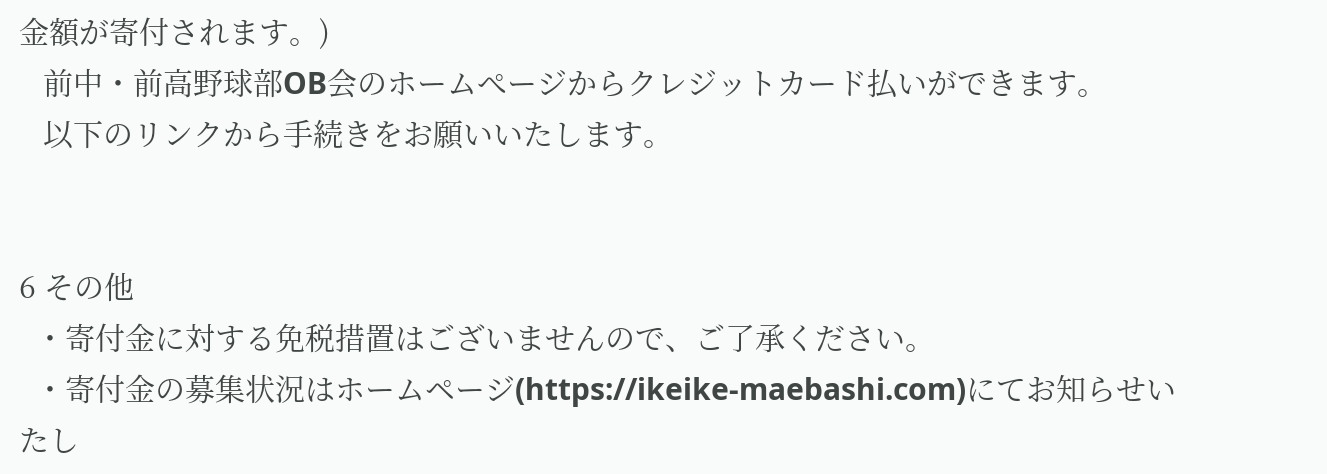金額が寄付されます。)
   前中・前高野球部OB会のホームぺージからクレジットカード払いができます。
   以下のリンクから手続きをお願いいたします。


6 その他
  ・寄付金に対する免税措置はございませんので、ご了承ください。
  ・寄付金の募集状況はホームページ(https://ikeike-maebashi.com)にてお知らせいたし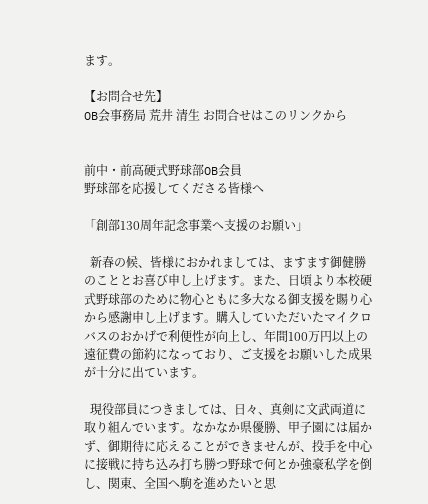ます。

【お問合せ先】
OB会事務局 荒井 清生 お問合せはこのリンクから


前中・前高硬式野球部OB会員
野球部を応援してくださる皆様へ

「創部130周年記念事業へ支援のお願い」

  新春の候、皆様におかれましては、ますます御健勝のこととお喜び申し上げます。また、日頃より本校硬式野球部のために物心ともに多大なる御支援を賜り心から感謝申し上げます。購入していただいたマイクロバスのおかげで利便性が向上し、年間100万円以上の遠征費の節約になっており、ご支援をお願いした成果が十分に出ています。

  現役部員につきましては、日々、真剣に文武両道に取り組んでいます。なかなか県優勝、甲子園には届かず、御期待に応えることができませんが、投手を中心に接戦に持ち込み打ち勝つ野球で何とか強豪私学を倒し、関東、全国へ駒を進めたいと思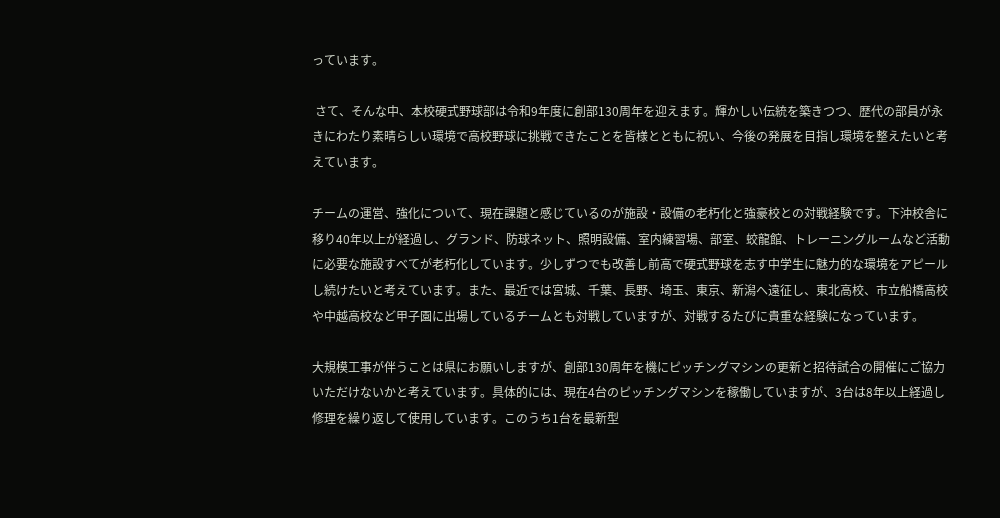っています。

 さて、そんな中、本校硬式野球部は令和9年度に創部130周年を迎えます。輝かしい伝統を築きつつ、歴代の部員が永きにわたり素晴らしい環境で高校野球に挑戦できたことを皆様とともに祝い、今後の発展を目指し環境を整えたいと考えています。

チームの運営、強化について、現在課題と感じているのが施設・設備の老朽化と強豪校との対戦経験です。下沖校舎に移り40年以上が経過し、グランド、防球ネット、照明設備、室内練習場、部室、蛟龍館、トレーニングルームなど活動に必要な施設すべてが老朽化しています。少しずつでも改善し前高で硬式野球を志す中学生に魅力的な環境をアピールし続けたいと考えています。また、最近では宮城、千葉、長野、埼玉、東京、新潟へ遠征し、東北高校、市立船橋高校や中越高校など甲子園に出場しているチームとも対戦していますが、対戦するたびに貴重な経験になっています。

大規模工事が伴うことは県にお願いしますが、創部130周年を機にピッチングマシンの更新と招待試合の開催にご協力いただけないかと考えています。具体的には、現在4台のピッチングマシンを稼働していますが、3台は8年以上経過し修理を繰り返して使用しています。このうち1台を最新型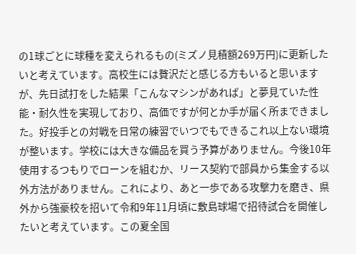の1球ごとに球種を変えられるもの(ミズノ見積額269万円)に更新したいと考えています。高校生には贅沢だと感じる方もいると思いますが、先日試打をした結果「こんなマシンがあれば」と夢見ていた性能・耐久性を実現しており、高価ですが何とか手が届く所まできました。好投手との対戦を日常の練習でいつでもできるこれ以上ない環境が整います。学校には大きな備品を買う予算がありません。今後10年使用するつもりでローンを組むか、リース契約で部員から集金する以外方法がありません。これにより、あと一歩である攻撃力を磨き、県外から強豪校を招いて令和9年11月頃に敷島球場で招待試合を開催したいと考えています。この夏全国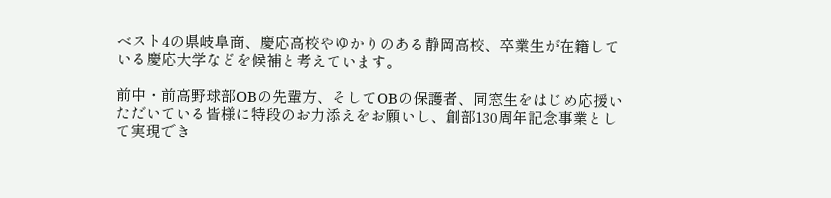ベスト4の県岐阜商、慶応高校やゆかりのある静岡高校、卒業生が在籍している慶応大学などを候補と考えています。

前中・前高野球部OBの先輩方、そしてOBの保護者、同窓生をはじめ応援いただいている皆様に特段のお力添えをお願いし、創部130周年記念事業として実現でき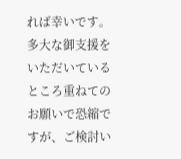れば幸いです。多大な御支援をいただいているところ重ねてのお願いで恐縮ですが、ご検討い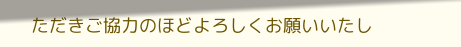ただきご協力のほどよろしくお願いいたし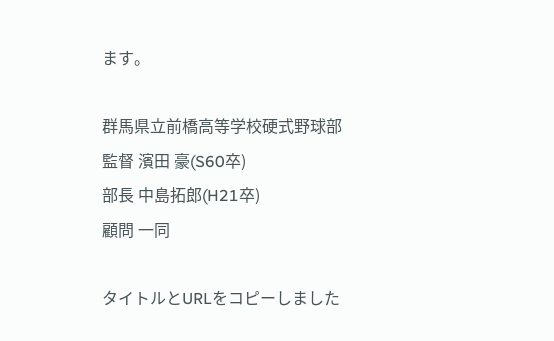ます。

群馬県立前橋高等学校硬式野球部
監督 濱田 豪(S60卒)
部長 中島拓郎(H21卒)
顧問 一同

タイトルとURLをコピーしました